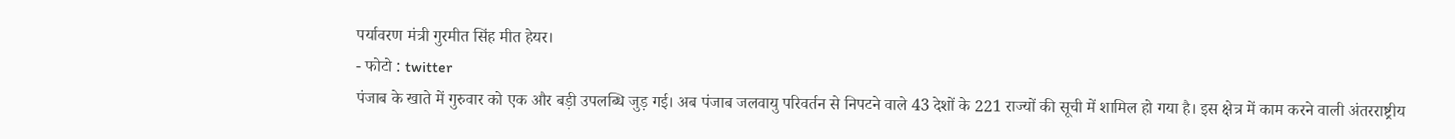पर्यावरण मंत्री गुरमीत सिंह मीत हेयर।
- फोटो : twitter
पंजाब के खाते में गुरुवार को एक और बड़ी उपलब्धि जुड़ गई। अब पंजाब जलवायु परिवर्तन से निपटने वाले 43 देशों के 221 राज्यों की सूची में शामिल हो गया है। इस क्षेत्र में काम करने वाली अंतरराष्ट्रीय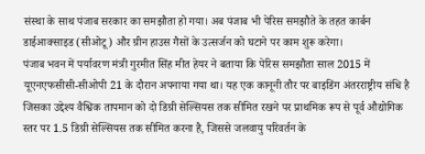संस्था के साथ पंजाब सरकार का समझौता हो गया। अब पंजाब भी पेरिस समझौते के तहत कार्बन डाईआक्साइड (सीओटू) और ग्रीन हाउस गैसों के उत्सर्जन को घटाने पर काम शुरू करेगा।
पंजाब भवन में पर्यावरण मंत्री गुरमीत सिंह मीत हेयर ने बताया कि पेरिस समझौता साल 2015 में यूएनएफसीसी-सीओपी 21 के दौरान अपनाया गया था। यह एक कानूनी तौर पर बाइडिंग अंतरराष्ट्रीय संधि है जिसका उद्देश्य वैश्विक तापमान को दो डिग्री सेल्सियस तक सीमित रखने पर प्राथमिक रूप से पूर्व औद्योगिक स्तर पर 1.5 डिग्री सेल्सियस तक सीमित करना है, जिससे जलवायु परिवर्तन के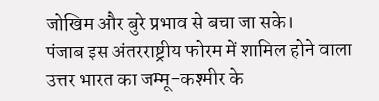जोखिम और बुरे प्रभाव से बचा जा सके।
पंजाब इस अंतरराष्ट्रीय फोरम में शामिल होने वाला उत्तर भारत का जम्मू-कश्मीर के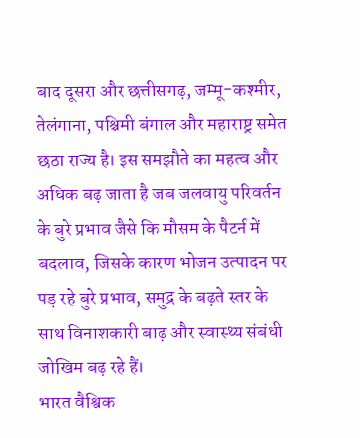बाद दूसरा और छत्तीसगढ़, जम्मू-कश्मीर, तेलंगाना, पश्चिमी बंगाल और महाराष्ट्र समेत छठा राज्य है। इस समझौते का महत्व और अधिक बढ़ जाता है जब जलवायु परिवर्तन के बुरे प्रभाव जैसे कि मौसम के पैटर्न में बदलाव, जिसके कारण भोजन उत्पादन पर पड़ रहे बुरे प्रभाव, समुद्र के बढ़ते स्तर के साथ विनाशकारी बाढ़ और स्वास्थ्य संबंधी जोखिम बढ़ रहे हैं।
भारत वैश्विक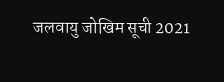जलवायु जोखिम सूची 2021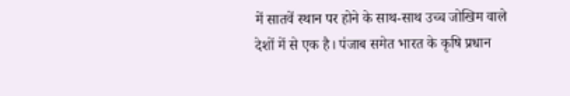में सातवें स्थान पर होने के साथ-साथ उच्च जोखिम वाले देशों में से एक है। पंजाब समेत भारत के कृषि प्रधान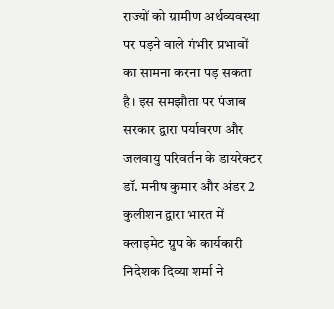राज्यों को ग्रामीण अर्थव्यवस्था पर पड़ने वाले गंभीर प्रभावों का सामना करना पड़ सकता है। इस समझौता पर पंजाब सरकार द्वारा पर्यावरण और जलवायु परिवर्तन के डायरेक्टर डॉ. मनीष कुमार और अंडर 2 कुलीशन द्वारा भारत में क्लाइमेट ग्रुप के कार्यकारी निदेशक दिव्या शर्मा ने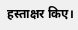हस्ताक्षर किए।